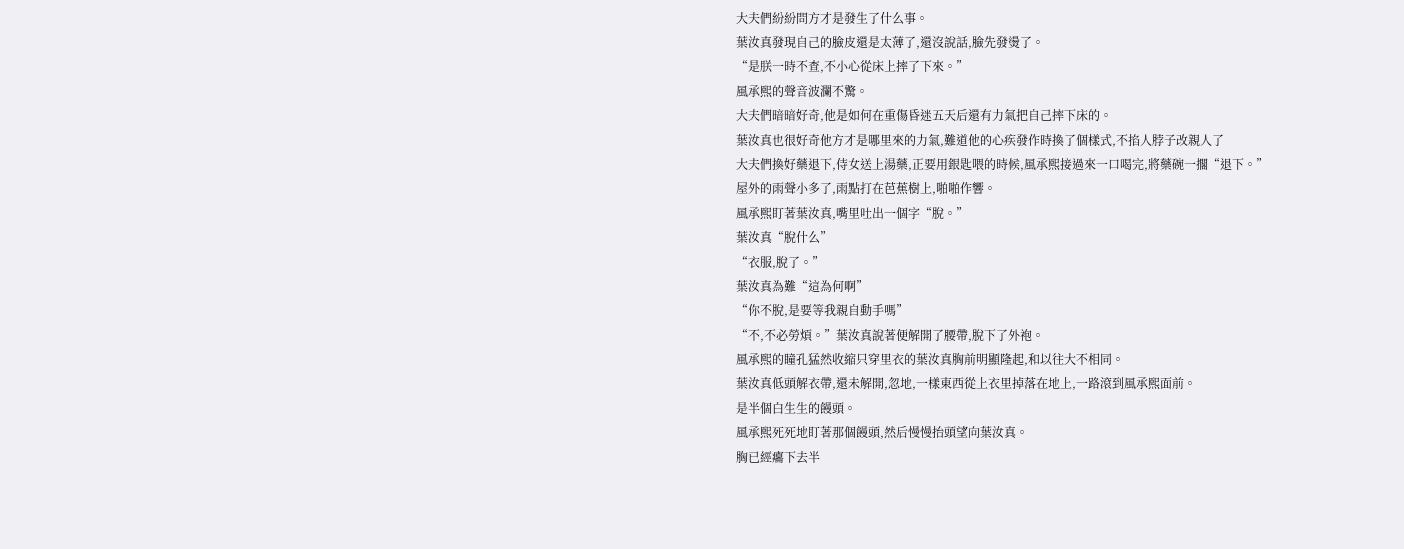大夫們紛紛問方才是發生了什么事。
葉汝真發現自己的臉皮還是太薄了,還沒說話,臉先發燙了。
“是朕一時不查,不小心從床上摔了下來。”
風承熙的聲音波瀾不驚。
大夫們暗暗好奇,他是如何在重傷昏迷五天后還有力氣把自己摔下床的。
葉汝真也很好奇他方才是哪里來的力氣,難道他的心疾發作時換了個樣式,不掐人脖子改親人了
大夫們換好藥退下,侍女送上湯藥,正要用銀匙喂的時候,風承熙接過來一口喝完,將藥碗一擱“退下。”
屋外的雨聲小多了,雨點打在芭蕉樹上,啪啪作響。
風承熙盯著葉汝真,嘴里吐出一個字“脫。”
葉汝真“脫什么”
“衣服,脫了。”
葉汝真為難“這為何啊”
“你不脫,是要等我親自動手嗎”
“不,不必勞煩。”葉汝真說著便解開了腰帶,脫下了外袍。
風承熙的瞳孔猛然收縮只穿里衣的葉汝真胸前明顯隆起,和以往大不相同。
葉汝真低頭解衣帶,還未解開,忽地,一樣東西從上衣里掉落在地上,一路滾到風承熙面前。
是半個白生生的饅頭。
風承熙死死地盯著那個饅頭,然后慢慢抬頭望向葉汝真。
胸已經癟下去半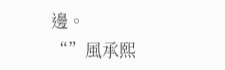邊。
“”風承熙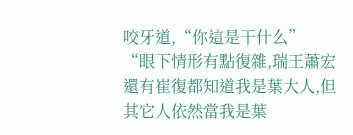咬牙道,“你這是干什么”
“眼下情形有點復雜,瑞王蕭宏還有崔復都知道我是葉大人,但其它人依然當我是葉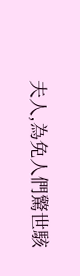夫人,為免人們驚世駭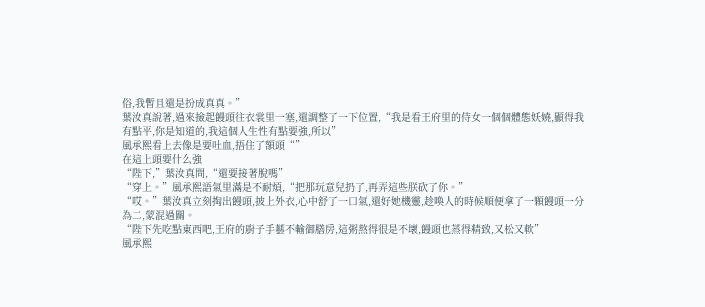俗,我暫且還是扮成真真。”
葉汝真說著,過來撿起饅頭往衣裳里一塞,還調整了一下位置,“我是看王府里的侍女一個個體態妖嬈,顯得我有點平,你是知道的,我這個人生性有點要強,所以”
風承熙看上去像是要吐血,捂住了額頭“”
在這上頭要什么強
“陛下,”葉汝真問,“還要接著脫嗎”
“穿上。”風承熙語氣里滿是不耐煩,“把那玩意兒扔了,再弄這些朕砍了你。”
“哎。”葉汝真立刻掏出饅頭,披上外衣,心中舒了一口氣,還好她機靈,趁喚人的時候順便拿了一顆饅頭一分為二,蒙混過關。
“陛下先吃點東西吧,王府的廚子手藝不輸御膳房,這粥熬得很是不壞,饅頭也蒸得精致,又松又軟”
風承熙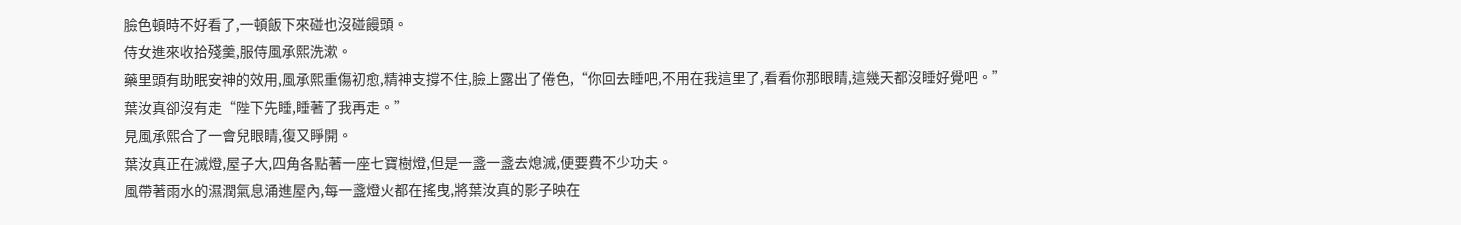臉色頓時不好看了,一頓飯下來碰也沒碰饅頭。
侍女進來收拾殘羹,服侍風承熙洗漱。
藥里頭有助眠安神的效用,風承熙重傷初愈,精神支撐不住,臉上露出了倦色,“你回去睡吧,不用在我這里了,看看你那眼睛,這幾天都沒睡好覺吧。”
葉汝真卻沒有走“陛下先睡,睡著了我再走。”
見風承熙合了一會兒眼睛,復又睜開。
葉汝真正在滅燈,屋子大,四角各點著一座七寶樹燈,但是一盞一盞去熄滅,便要費不少功夫。
風帶著雨水的濕潤氣息涌進屋內,每一盞燈火都在搖曳,將葉汝真的影子映在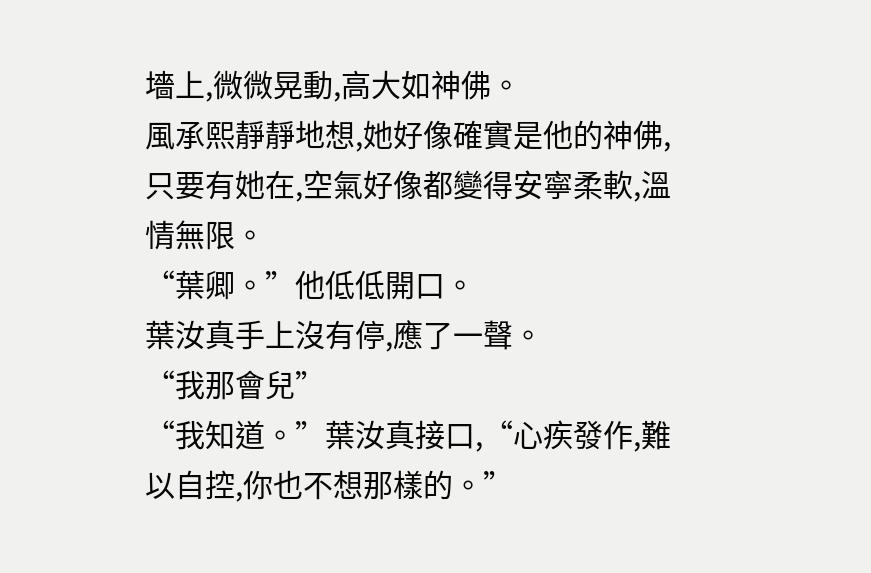墻上,微微晃動,高大如神佛。
風承熙靜靜地想,她好像確實是他的神佛,只要有她在,空氣好像都變得安寧柔軟,溫情無限。
“葉卿。”他低低開口。
葉汝真手上沒有停,應了一聲。
“我那會兒”
“我知道。”葉汝真接口,“心疾發作,難以自控,你也不想那樣的。”